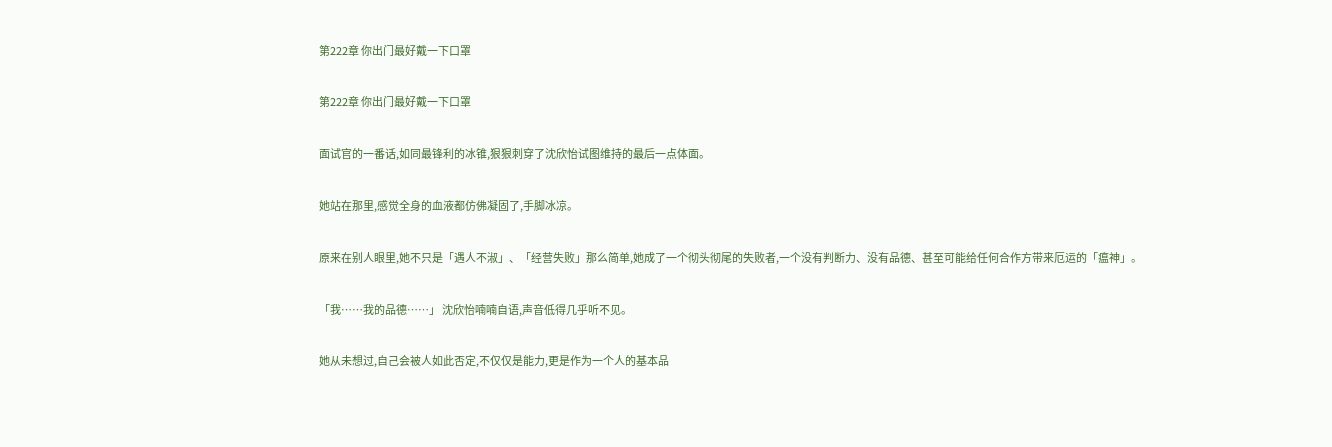第222章 你出门最好戴一下口罩

第222章 你出门最好戴一下口罩

面试官的一番话,如同最锋利的冰锥,狠狠刺穿了沈欣怡试图维持的最后一点体面。

她站在那里,感觉全身的血液都仿佛凝固了,手脚冰凉。

原来在别人眼里,她不只是「遇人不淑」、「经营失败」那么简单,她成了一个彻头彻尾的失败者,一个没有判断力、没有品德、甚至可能给任何合作方带来厄运的「瘟神」。

「我……我的品德……」 沈欣怡喃喃自语,声音低得几乎听不见。

她从未想过,自己会被人如此否定,不仅仅是能力,更是作为一个人的基本品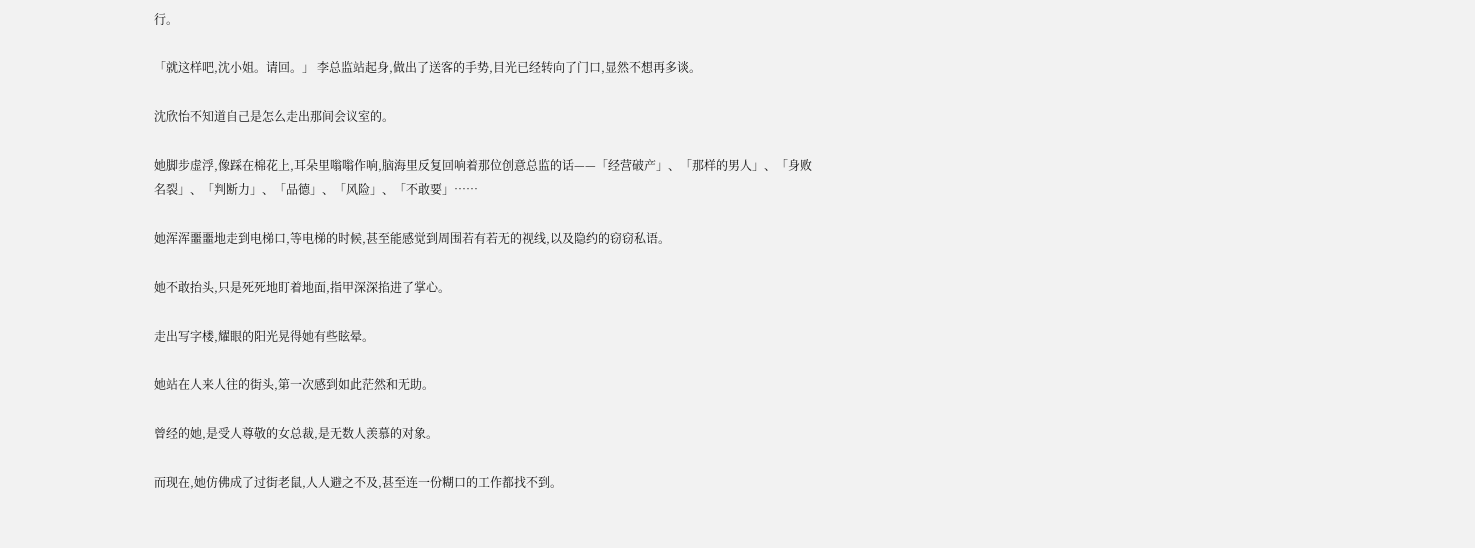行。

「就这样吧,沈小姐。请回。」 李总监站起身,做出了送客的手势,目光已经转向了门口,显然不想再多谈。

沈欣怡不知道自己是怎么走出那间会议室的。

她脚步虚浮,像踩在棉花上,耳朵里嗡嗡作响,脑海里反复回响着那位创意总监的话——「经营破产」、「那样的男人」、「身败名裂」、「判断力」、「品德」、「风险」、「不敢要」……

她浑浑噩噩地走到电梯口,等电梯的时候,甚至能感觉到周围若有若无的视线,以及隐约的窃窃私语。

她不敢抬头,只是死死地盯着地面,指甲深深掐进了掌心。

走出写字楼,耀眼的阳光晃得她有些眩晕。

她站在人来人往的街头,第一次感到如此茫然和无助。

曾经的她,是受人尊敬的女总裁,是无数人羡慕的对象。

而现在,她仿佛成了过街老鼠,人人避之不及,甚至连一份糊口的工作都找不到。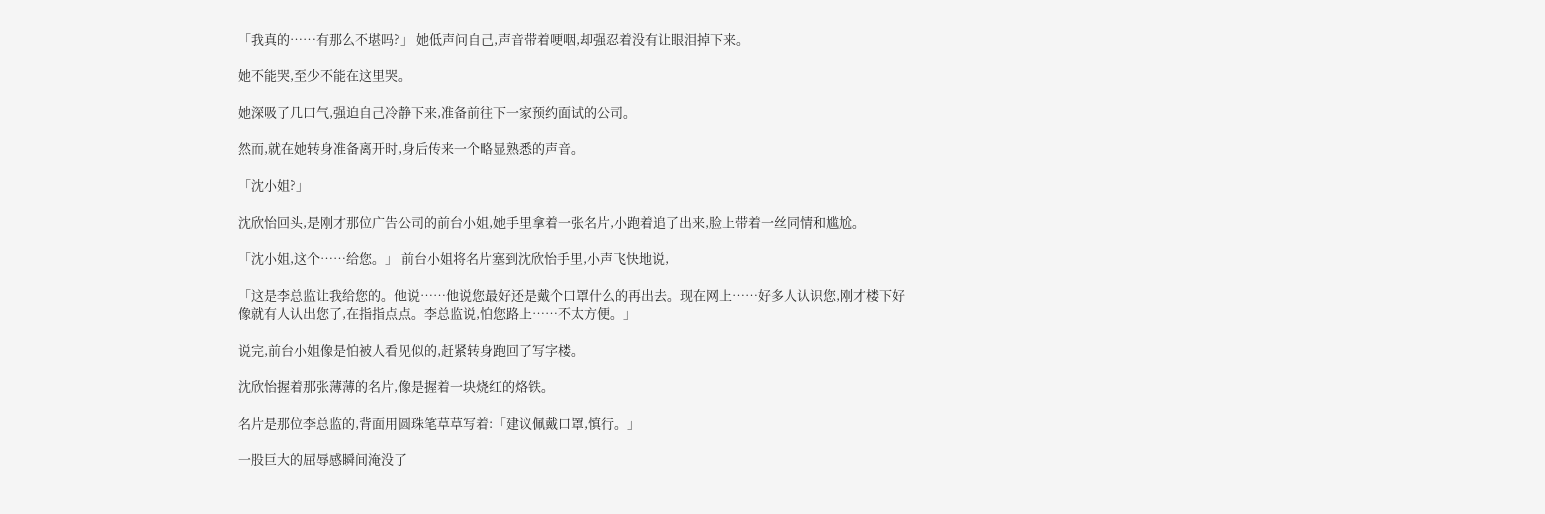「我真的……有那么不堪吗?」 她低声问自己,声音带着哽咽,却强忍着没有让眼泪掉下来。

她不能哭,至少不能在这里哭。

她深吸了几口气,强迫自己冷静下来,准备前往下一家预约面试的公司。

然而,就在她转身准备离开时,身后传来一个略显熟悉的声音。

「沈小姐?」

沈欣怡回头,是刚才那位广告公司的前台小姐,她手里拿着一张名片,小跑着追了出来,脸上带着一丝同情和尴尬。

「沈小姐,这个……给您。」 前台小姐将名片塞到沈欣怡手里,小声飞快地说,

「这是李总监让我给您的。他说……他说您最好还是戴个口罩什么的再出去。现在网上……好多人认识您,刚才楼下好像就有人认出您了,在指指点点。李总监说,怕您路上……不太方便。」

说完,前台小姐像是怕被人看见似的,赶紧转身跑回了写字楼。

沈欣怡握着那张薄薄的名片,像是握着一块烧红的烙铁。

名片是那位李总监的,背面用圆珠笔草草写着:「建议佩戴口罩,慎行。」

一股巨大的屈辱感瞬间淹没了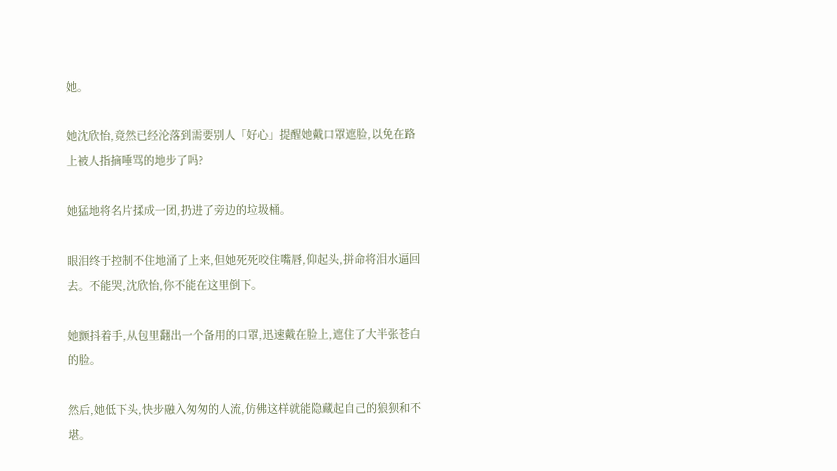她。

她沈欣怡,竟然已经沦落到需要别人「好心」提醒她戴口罩遮脸,以免在路上被人指摘唾骂的地步了吗?

她猛地将名片揉成一团,扔进了旁边的垃圾桶。

眼泪终于控制不住地涌了上来,但她死死咬住嘴唇,仰起头,拼命将泪水逼回去。不能哭,沈欣怡,你不能在这里倒下。

她颤抖着手,从包里翻出一个备用的口罩,迅速戴在脸上,遮住了大半张苍白的脸。

然后,她低下头,快步融入匆匆的人流,仿佛这样就能隐藏起自己的狼狈和不堪。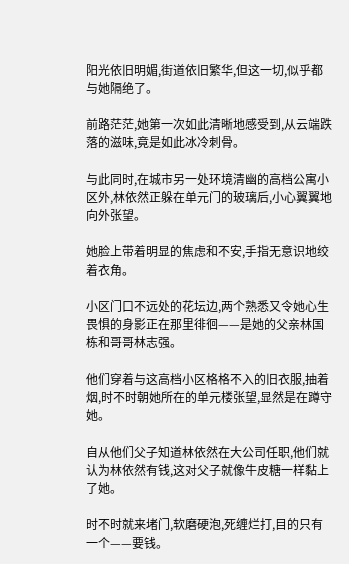阳光依旧明媚,街道依旧繁华,但这一切,似乎都与她隔绝了。

前路茫茫,她第一次如此清晰地感受到,从云端跌落的滋味,竟是如此冰冷刺骨。

与此同时,在城市另一处环境清幽的高档公寓小区外,林依然正躲在单元门的玻璃后,小心翼翼地向外张望。

她脸上带着明显的焦虑和不安,手指无意识地绞着衣角。

小区门口不远处的花坛边,两个熟悉又令她心生畏惧的身影正在那里徘徊——是她的父亲林国栋和哥哥林志强。

他们穿着与这高档小区格格不入的旧衣服,抽着烟,时不时朝她所在的单元楼张望,显然是在蹲守她。

自从他们父子知道林依然在大公司任职,他们就认为林依然有钱,这对父子就像牛皮糖一样黏上了她。

时不时就来堵门,软磨硬泡,死缠烂打,目的只有一个——要钱。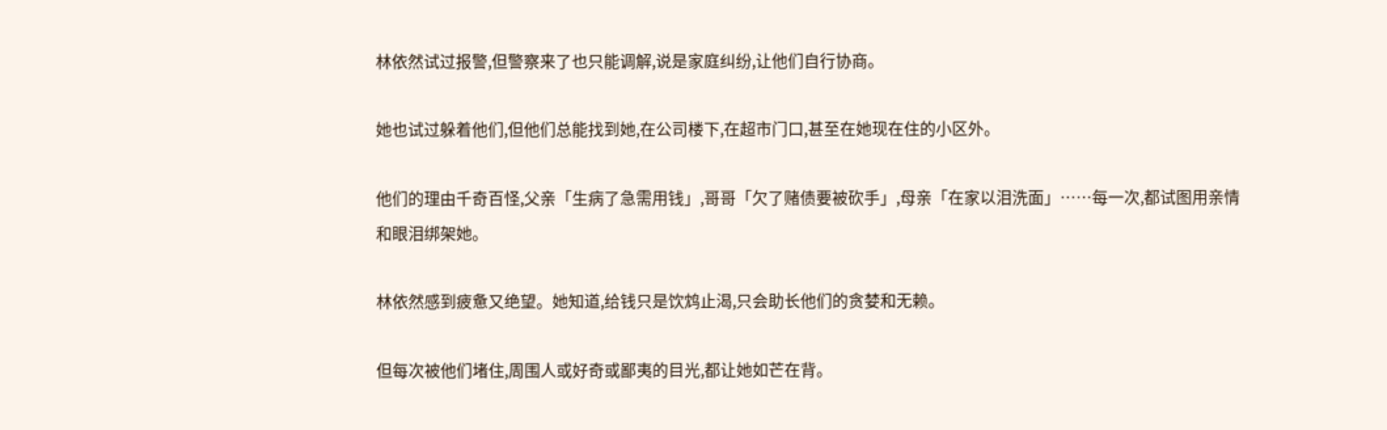林依然试过报警,但警察来了也只能调解,说是家庭纠纷,让他们自行协商。

她也试过躲着他们,但他们总能找到她,在公司楼下,在超市门口,甚至在她现在住的小区外。

他们的理由千奇百怪,父亲「生病了急需用钱」,哥哥「欠了赌债要被砍手」,母亲「在家以泪洗面」……每一次,都试图用亲情和眼泪绑架她。

林依然感到疲惫又绝望。她知道,给钱只是饮鸩止渴,只会助长他们的贪婪和无赖。

但每次被他们堵住,周围人或好奇或鄙夷的目光,都让她如芒在背。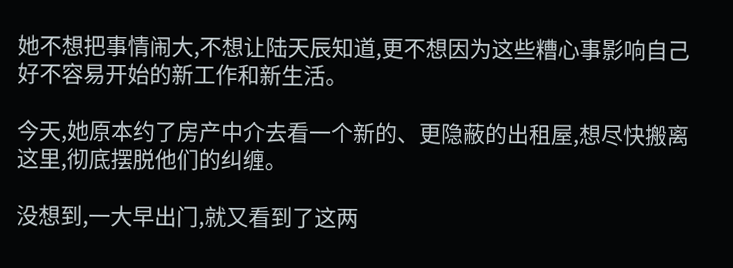她不想把事情闹大,不想让陆天辰知道,更不想因为这些糟心事影响自己好不容易开始的新工作和新生活。

今天,她原本约了房产中介去看一个新的、更隐蔽的出租屋,想尽快搬离这里,彻底摆脱他们的纠缠。

没想到,一大早出门,就又看到了这两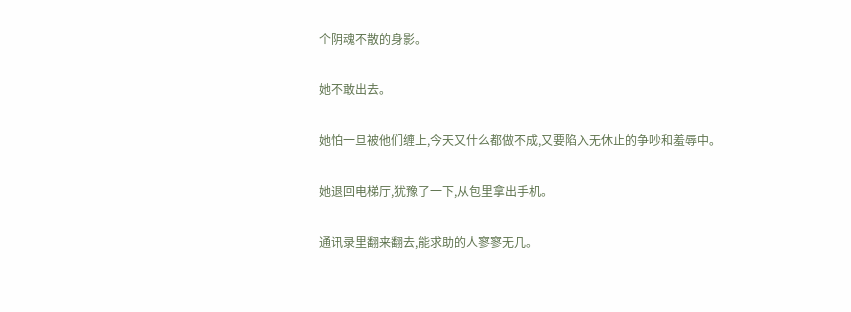个阴魂不散的身影。

她不敢出去。

她怕一旦被他们缠上,今天又什么都做不成,又要陷入无休止的争吵和羞辱中。

她退回电梯厅,犹豫了一下,从包里拿出手机。

通讯录里翻来翻去,能求助的人寥寥无几。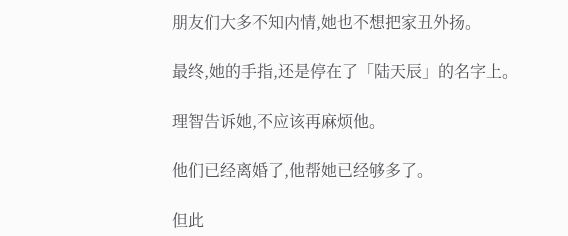朋友们大多不知内情,她也不想把家丑外扬。

最终,她的手指,还是停在了「陆天辰」的名字上。

理智告诉她,不应该再麻烦他。

他们已经离婚了,他帮她已经够多了。

但此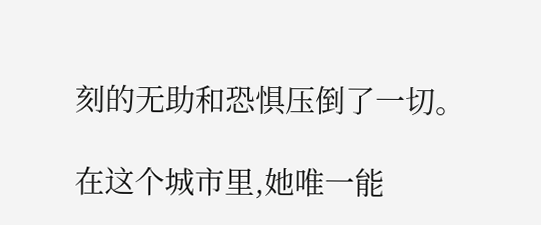刻的无助和恐惧压倒了一切。

在这个城市里,她唯一能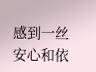感到一丝安心和依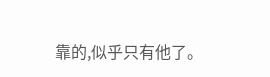靠的,似乎只有他了。